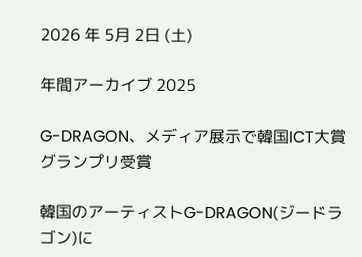2026 年 5月 2日 (土)

年間アーカイブ 2025

G-DRAGON、メディア展示で韓国ICT大賞グランプリ受賞

韓国のアーティストG-DRAGON(ジードラゴン)に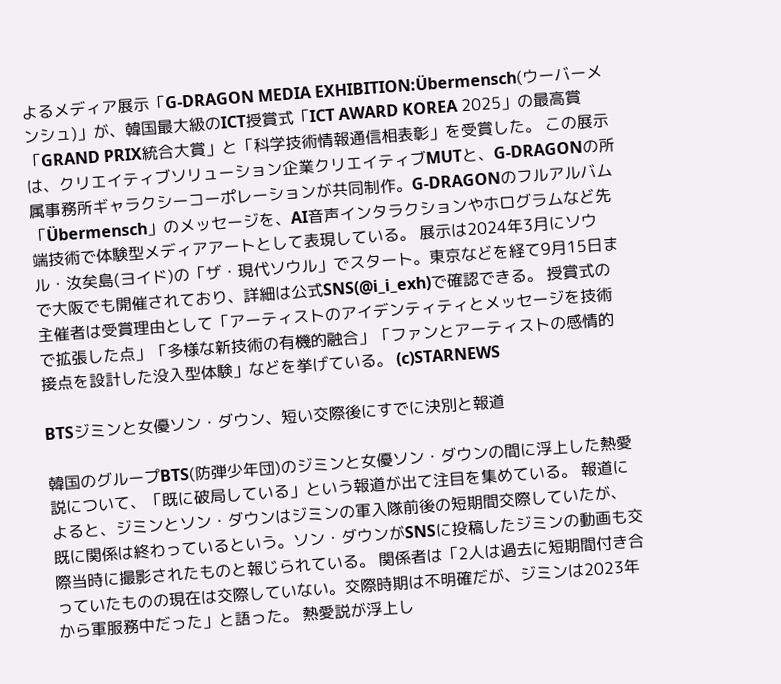よるメディア展示「G-DRAGON MEDIA EXHIBITION:Übermensch(ウーバーメンシュ)」が、韓国最大級のICT授賞式「ICT AWARD KOREA 2025」の最高賞「GRAND PRIX統合大賞」と「科学技術情報通信相表彰」を受賞した。 この展示は、クリエイティブソリューション企業クリエイティブMUTと、G-DRAGONの所属事務所ギャラクシーコーポレーションが共同制作。G-DRAGONのフルアルバム「Übermensch」のメッセージを、AI音声インタラクションやホログラムなど先端技術で体験型メディアアートとして表現している。 展示は2024年3月にソウル・汝矣島(ヨイド)の「ザ・現代ソウル」でスタート。東京などを経て9月15日まで大阪でも開催されており、詳細は公式SNS(@i_i_exh)で確認できる。 授賞式の主催者は受賞理由として「アーティストのアイデンティティとメッセージを技術で拡張した点」「多様な新技術の有機的融合」「ファンとアーティストの感情的接点を設計した没入型体験」などを挙げている。 (c)STARNEWS

BTSジミンと女優ソン・ダウン、短い交際後にすでに決別と報道

韓国のグループBTS(防弾少年団)のジミンと女優ソン・ダウンの間に浮上した熱愛説について、「既に破局している」という報道が出て注目を集めている。 報道によると、ジミンとソン・ダウンはジミンの軍入隊前後の短期間交際していたが、既に関係は終わっているという。ソン・ダウンがSNSに投稿したジミンの動画も交際当時に撮影されたものと報じられている。 関係者は「2人は過去に短期間付き合っていたものの現在は交際していない。交際時期は不明確だが、ジミンは2023年から軍服務中だった」と語った。 熱愛説が浮上し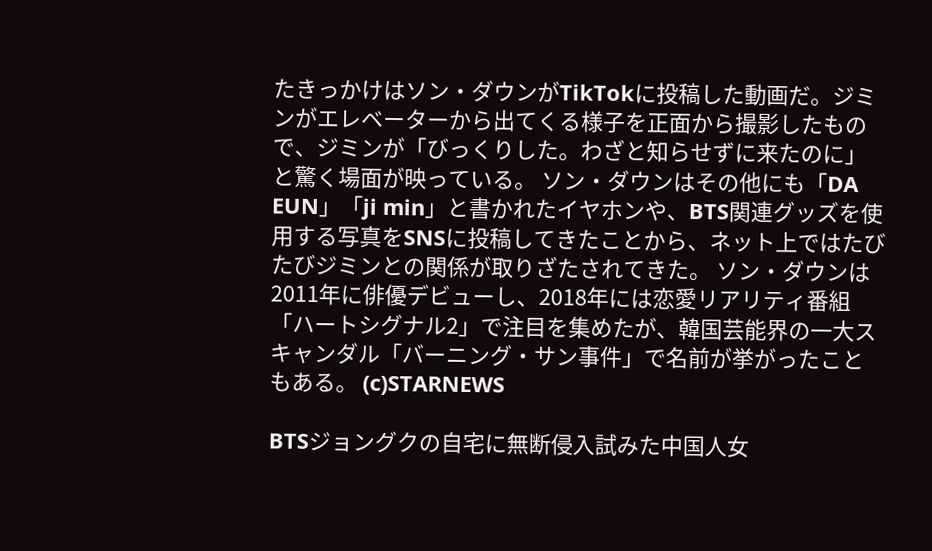たきっかけはソン・ダウンがTikTokに投稿した動画だ。ジミンがエレベーターから出てくる様子を正面から撮影したもので、ジミンが「びっくりした。わざと知らせずに来たのに」と驚く場面が映っている。 ソン・ダウンはその他にも「DA EUN」「ji min」と書かれたイヤホンや、BTS関連グッズを使用する写真をSNSに投稿してきたことから、ネット上ではたびたびジミンとの関係が取りざたされてきた。 ソン・ダウンは2011年に俳優デビューし、2018年には恋愛リアリティ番組「ハートシグナル2」で注目を集めたが、韓国芸能界の一大スキャンダル「バーニング・サン事件」で名前が挙がったこともある。 (c)STARNEWS

BTSジョングクの自宅に無断侵入試みた中国人女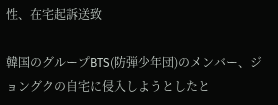性、在宅起訴送致

韓国のグループBTS(防弾少年団)のメンバー、ジョングクの自宅に侵入しようとしたと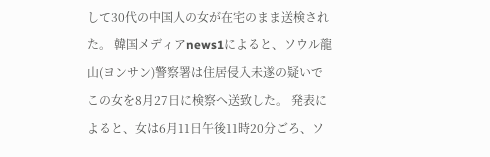して30代の中国人の女が在宅のまま送検された。 韓国メディアnews1によると、ソウル龍山(ヨンサン)警察署は住居侵入未遂の疑いでこの女を8月27日に検察へ送致した。 発表によると、女は6月11日午後11時20分ごろ、ソ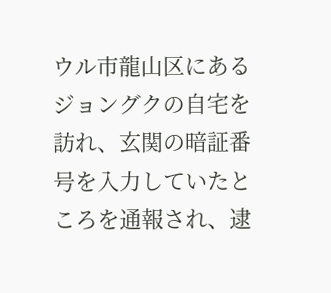ウル市龍山区にあるジョングクの自宅を訪れ、玄関の暗証番号を入力していたところを通報され、逮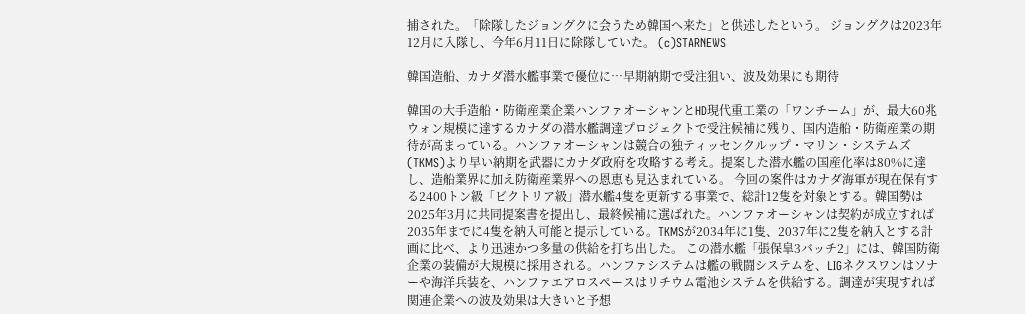捕された。「除隊したジョングクに会うため韓国へ来た」と供述したという。 ジョングクは2023年12月に入隊し、今年6月11日に除隊していた。 (c)STARNEWS

韓国造船、カナダ潜水艦事業で優位に…早期納期で受注狙い、波及効果にも期待

韓国の大手造船・防衛産業企業ハンファオーシャンとHD現代重工業の「ワンチーム」が、最大60兆ウォン規模に達するカナダの潜水艦調達プロジェクトで受注候補に残り、国内造船・防衛産業の期待が高まっている。ハンファオーシャンは競合の独ティッセンクルップ・マリン・システムズ(TKMS)より早い納期を武器にカナダ政府を攻略する考え。提案した潜水艦の国産化率は80%に達し、造船業界に加え防衛産業界への恩恵も見込まれている。 今回の案件はカナダ海軍が現在保有する2400トン級「ビクトリア級」潜水艦4隻を更新する事業で、総計12隻を対象とする。韓国勢は2025年3月に共同提案書を提出し、最終候補に選ばれた。ハンファオーシャンは契約が成立すれば2035年までに4隻を納入可能と提示している。TKMSが2034年に1隻、2037年に2隻を納入とする計画に比べ、より迅速かつ多量の供給を打ち出した。 この潜水艦「張保皐3バッチ2」には、韓国防衛企業の装備が大規模に採用される。ハンファシステムは艦の戦闘システムを、LIGネクスワンはソナーや海洋兵装を、ハンファエアロスペースはリチウム電池システムを供給する。調達が実現すれば関連企業への波及効果は大きいと予想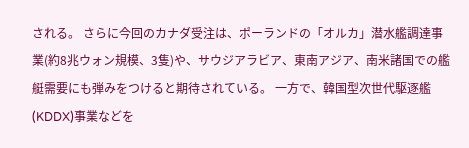される。 さらに今回のカナダ受注は、ポーランドの「オルカ」潜水艦調達事業(約8兆ウォン規模、3隻)や、サウジアラビア、東南アジア、南米諸国での艦艇需要にも弾みをつけると期待されている。 一方で、韓国型次世代駆逐艦(KDDX)事業などを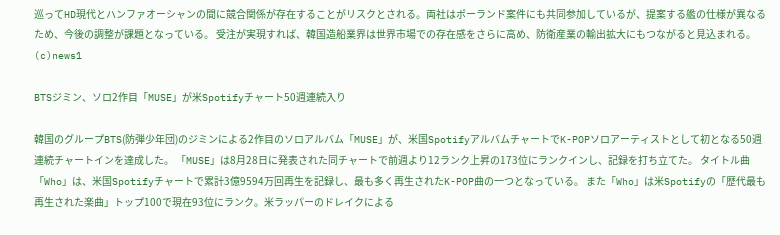巡ってHD現代とハンファオーシャンの間に競合関係が存在することがリスクとされる。両社はポーランド案件にも共同参加しているが、提案する艦の仕様が異なるため、今後の調整が課題となっている。 受注が実現すれば、韓国造船業界は世界市場での存在感をさらに高め、防衛産業の輸出拡大にもつながると見込まれる。 (c)news1

BTSジミン、ソロ2作目「MUSE」が米Spotifyチャート50週連続入り

韓国のグループBTS(防弾少年団)のジミンによる2作目のソロアルバム「MUSE」が、米国SpotifyアルバムチャートでK-POPソロアーティストとして初となる50週連続チャートインを達成した。 「MUSE」は8月28日に発表された同チャートで前週より12ランク上昇の173位にランクインし、記録を打ち立てた。 タイトル曲「Who」は、米国Spotifyチャートで累計3億9594万回再生を記録し、最も多く再生されたK-POP曲の一つとなっている。 また「Who」は米Spotifyの「歴代最も再生された楽曲」トップ100で現在93位にランク。米ラッパーのドレイクによる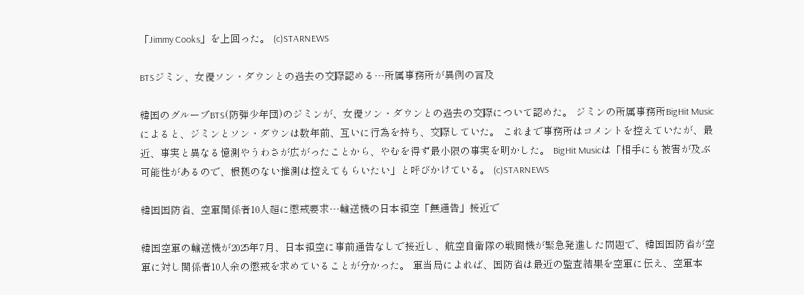「Jimmy Cooks」を上回った。 (c)STARNEWS

BTSジミン、女優ソン・ダウンとの過去の交際認める…所属事務所が異例の言及

韓国のグループBTS(防弾少年団)のジミンが、女優ソン・ダウンとの過去の交際について認めた。 ジミンの所属事務所BigHit Musicによると、ジミンとソン・ダウンは数年前、互いに行為を持ち、交際していた。 これまで事務所はコメントを控えていたが、最近、事実と異なる憶測やうわさが広がったことから、やむを得ず最小限の事実を明かした。 BigHit Musicは「相手にも被害が及ぶ可能性があるので、根拠のない推測は控えてもらいたい」と呼びかけている。 (c)STARNEWS

韓国国防省、空軍関係者10人超に懲戒要求…輸送機の日本領空「無通告」接近で

韓国空軍の輸送機が2025年7月、日本領空に事前通告なしで接近し、航空自衛隊の戦闘機が緊急発進した問題で、韓国国防省が空軍に対し関係者10人余の懲戒を求めていることが分かった。 軍当局によれば、国防省は最近の監査結果を空軍に伝え、空軍本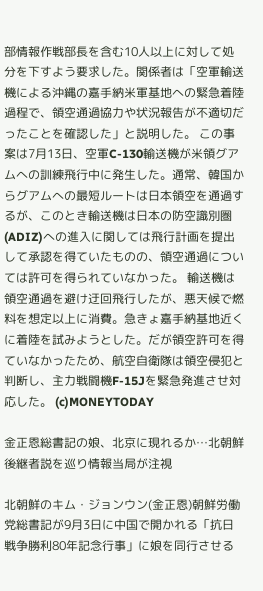部情報作戦部長を含む10人以上に対して処分を下すよう要求した。関係者は「空軍輸送機による沖縄の嘉手納米軍基地への緊急着陸過程で、領空通過協力や状況報告が不適切だったことを確認した」と説明した。 この事案は7月13日、空軍C-130輸送機が米領グアムへの訓練飛行中に発生した。通常、韓国からグアムへの最短ルートは日本領空を通過するが、このとき輸送機は日本の防空識別圏(ADIZ)への進入に関しては飛行計画を提出して承認を得ていたものの、領空通過については許可を得られていなかった。 輸送機は領空通過を避け迂回飛行したが、悪天候で燃料を想定以上に消費。急きょ嘉手納基地近くに着陸を試みようとした。だが領空許可を得ていなかったため、航空自衛隊は領空侵犯と判断し、主力戦闘機F-15Jを緊急発進させ対応した。 (c)MONEYTODAY

金正恩総書記の娘、北京に現れるか…北朝鮮後継者説を巡り情報当局が注視

北朝鮮のキム・ジョンウン(金正恩)朝鮮労働党総書記が9月3日に中国で開かれる「抗日戦争勝利80年記念行事」に娘を同行させる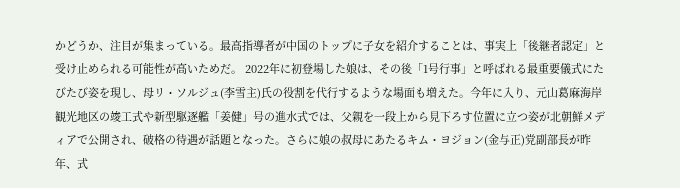かどうか、注目が集まっている。最高指導者が中国のトップに子女を紹介することは、事実上「後継者認定」と受け止められる可能性が高いためだ。 2022年に初登場した娘は、その後「1号行事」と呼ばれる最重要儀式にたびたび姿を現し、母リ・ソルジュ(李雪主)氏の役割を代行するような場面も増えた。今年に入り、元山葛麻海岸観光地区の竣工式や新型駆逐艦「姜健」号の進水式では、父親を一段上から見下ろす位置に立つ姿が北朝鮮メディアで公開され、破格の待遇が話題となった。さらに娘の叔母にあたるキム・ヨジョン(金与正)党副部長が昨年、式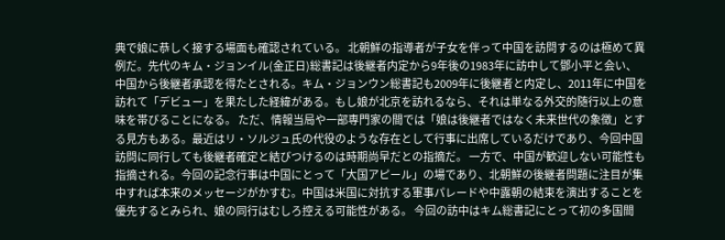典で娘に恭しく接する場面も確認されている。 北朝鮮の指導者が子女を伴って中国を訪問するのは極めて異例だ。先代のキム・ジョンイル(金正日)総書記は後継者内定から9年後の1983年に訪中して鄧小平と会い、中国から後継者承認を得たとされる。キム・ジョンウン総書記も2009年に後継者と内定し、2011年に中国を訪れて「デビュー」を果たした経緯がある。もし娘が北京を訪れるなら、それは単なる外交的随行以上の意味を帯びることになる。 ただ、情報当局や一部専門家の間では「娘は後継者ではなく未来世代の象徴」とする見方もある。最近はリ・ソルジュ氏の代役のような存在として行事に出席しているだけであり、今回中国訪問に同行しても後継者確定と結びつけるのは時期尚早だとの指摘だ。 一方で、中国が歓迎しない可能性も指摘される。今回の記念行事は中国にとって「大国アピール」の場であり、北朝鮮の後継者問題に注目が集中すれば本来のメッセージがかすむ。中国は米国に対抗する軍事パレードや中露朝の結束を演出することを優先するとみられ、娘の同行はむしろ控える可能性がある。 今回の訪中はキム総書記にとって初の多国間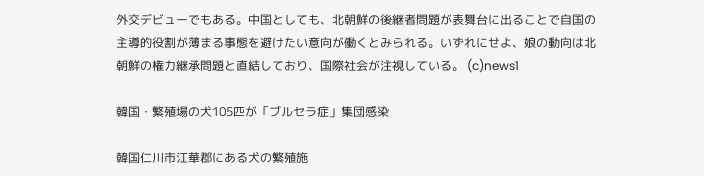外交デビューでもある。中国としても、北朝鮮の後継者問題が表舞台に出ることで自国の主導的役割が薄まる事態を避けたい意向が働くとみられる。いずれにせよ、娘の動向は北朝鮮の権力継承問題と直結しており、国際社会が注視している。 (c)news1

韓国・繁殖場の犬105匹が「ブルセラ症」集団感染

韓国仁川市江華郡にある犬の繁殖施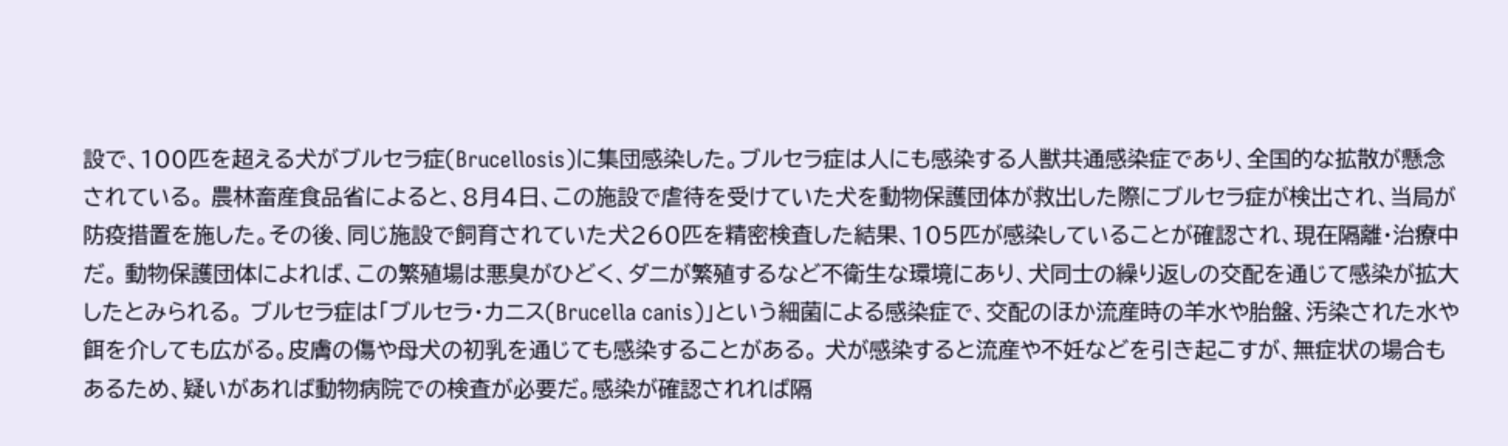設で、100匹を超える犬がブルセラ症(Brucellosis)に集団感染した。ブルセラ症は人にも感染する人獣共通感染症であり、全国的な拡散が懸念されている。 農林畜産食品省によると、8月4日、この施設で虐待を受けていた犬を動物保護団体が救出した際にブルセラ症が検出され、当局が防疫措置を施した。その後、同じ施設で飼育されていた犬260匹を精密検査した結果、105匹が感染していることが確認され、現在隔離・治療中だ。 動物保護団体によれば、この繁殖場は悪臭がひどく、ダニが繁殖するなど不衛生な環境にあり、犬同士の繰り返しの交配を通じて感染が拡大したとみられる。 ブルセラ症は「ブルセラ・カニス(Brucella canis)」という細菌による感染症で、交配のほか流産時の羊水や胎盤、汚染された水や餌を介しても広がる。皮膚の傷や母犬の初乳を通じても感染することがある。 犬が感染すると流産や不妊などを引き起こすが、無症状の場合もあるため、疑いがあれば動物病院での検査が必要だ。感染が確認されれば隔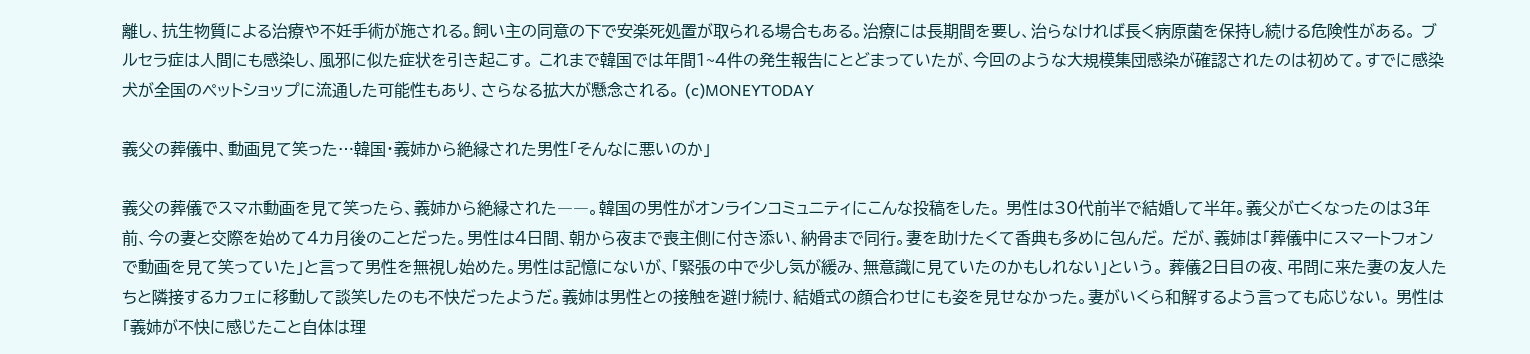離し、抗生物質による治療や不妊手術が施される。飼い主の同意の下で安楽死処置が取られる場合もある。治療には長期間を要し、治らなければ長く病原菌を保持し続ける危険性がある。 ブルセラ症は人間にも感染し、風邪に似た症状を引き起こす。 これまで韓国では年間1~4件の発生報告にとどまっていたが、今回のような大規模集団感染が確認されたのは初めて。すでに感染犬が全国のペットショップに流通した可能性もあり、さらなる拡大が懸念される。 (c)MONEYTODAY

義父の葬儀中、動画見て笑った…韓国・義姉から絶縁された男性「そんなに悪いのか」

義父の葬儀でスマホ動画を見て笑ったら、義姉から絶縁された――。韓国の男性がオンラインコミュニティにこんな投稿をした。 男性は30代前半で結婚して半年。義父が亡くなったのは3年前、今の妻と交際を始めて4カ月後のことだった。男性は4日間、朝から夜まで喪主側に付き添い、納骨まで同行。妻を助けたくて香典も多めに包んだ。 だが、義姉は「葬儀中にスマートフォンで動画を見て笑っていた」と言って男性を無視し始めた。男性は記憶にないが、「緊張の中で少し気が緩み、無意識に見ていたのかもしれない」という。 葬儀2日目の夜、弔問に来た妻の友人たちと隣接するカフェに移動して談笑したのも不快だったようだ。義姉は男性との接触を避け続け、結婚式の顔合わせにも姿を見せなかった。妻がいくら和解するよう言っても応じない。 男性は「義姉が不快に感じたこと自体は理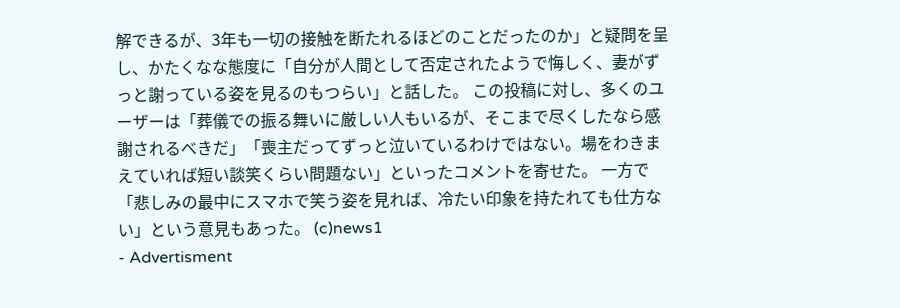解できるが、3年も一切の接触を断たれるほどのことだったのか」と疑問を呈し、かたくなな態度に「自分が人間として否定されたようで悔しく、妻がずっと謝っている姿を見るのもつらい」と話した。 この投稿に対し、多くのユーザーは「葬儀での振る舞いに厳しい人もいるが、そこまで尽くしたなら感謝されるべきだ」「喪主だってずっと泣いているわけではない。場をわきまえていれば短い談笑くらい問題ない」といったコメントを寄せた。 一方で「悲しみの最中にスマホで笑う姿を見れば、冷たい印象を持たれても仕方ない」という意見もあった。 (c)news1
- Advertisment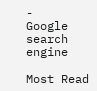-
Google search engine

Most Read